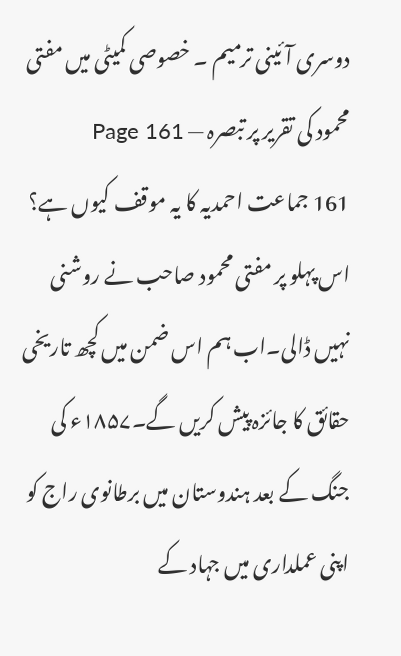دوسری آئینی ترمیم ۔ خصوصی کمیٹی میں مفتی محمود کی تقریر پر تبصرہ — Page 161
161 جماعت احمدیہ کا یہ موقف کیوں ہے؟ اس پہلو پر مفتی محمود صاحب نے روشنی نہیں ڈالی۔اب ہم اس ضمن میں کچھ تاریخی حقائق کا جائزہ پیش کریں گے۔۱۸۵۷ء کی جنگ کے بعد ہندوستان میں برطانوی راج کو اپنی عملداری میں جہاد کے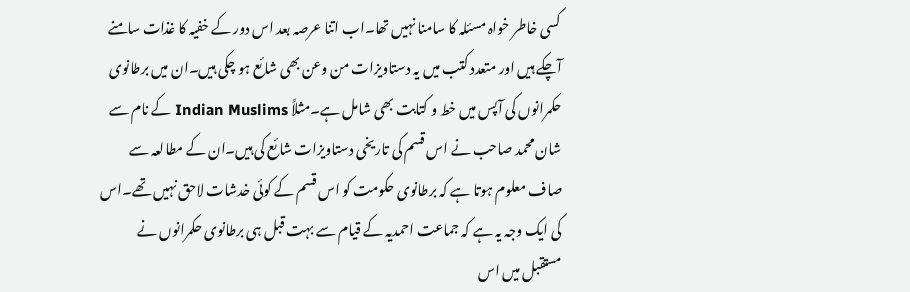کسی خاطر خواہ مسئلہ کا سامنا نہیں تھا۔اب اتنا عرصہ بعد اس دور کے خفیہ کا غذات سامنے آچکے ہیں اور متعدد کتب میں یہ دستاویزات من وعن بھی شائع ہو چکی ہیں۔ان میں برطانوی حکمرانوں کی آپس میں خط و کتابت بھی شامل ہے۔مثلاً Indian Muslims کے نام سے شان محمد صاحب نے اس قسم کی تاریخی دستاویزات شائع کی ہیں۔ان کے مطالعہ سے صاف معلوم ہوتا ہے کہ برطانوی حکومت کو اس قسم کے کوئی خدشات لاحق نہیں تھے۔اس کی ایک وجہ یہ ہے کہ جماعت احمدیہ کے قیام سے بہت قبل ہی برطانوی حکمرانوں نے مستقبل میں اس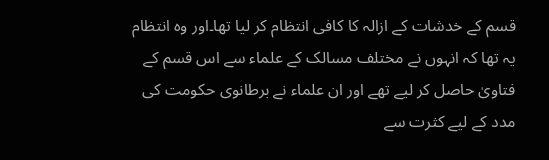قسم کے خدشات کے ازالہ کا کافی انتظام کر لیا تھا۔اور وہ انتظام یہ تھا کہ انہوں نے مختلف مسالک کے علماء سے اس قسم کے فتاویٰ حاصل کر لیے تھے اور ان علماء نے برطانوی حکومت کی مدد کے لیے کثرت سے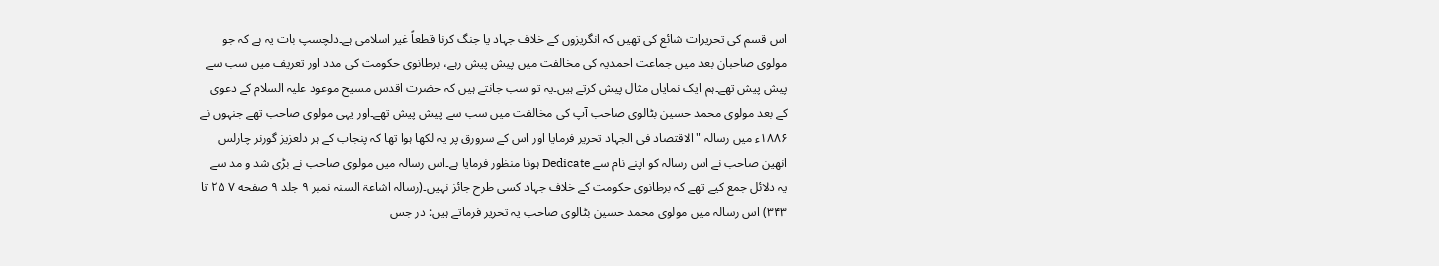اس قسم کی تحریرات شائع کی تھیں کہ انگریزوں کے خلاف جہاد یا جنگ کرنا قطعاً غیر اسلامی ہے۔دلچسپ بات یہ ہے کہ جو مولوی صاحبان بعد میں جماعت احمدیہ کی مخالفت میں پیش پیش رہے، برطانوی حکومت کی مدد اور تعریف میں سب سے پیش پیش تھے۔ہم ایک نمایاں مثال پیش کرتے ہیں۔یہ تو سب جانتے ہیں کہ حضرت اقدس مسیح موعود علیہ السلام کے دعوی کے بعد مولوی محمد حسین بٹالوی صاحب آپ کی مخالفت میں سب سے پیش پیش تھے۔اور یہی مولوی صاحب تھے جنہوں نے ۱۸۸۶ء میں رسالہ "الاقتصاد فی الجہاد تحریر فرمایا اور اس کے سرورق پر یہ لکھا ہوا تھا کہ پنجاب کے ہر دلعزیز گورنر چارلس انھین صاحب نے اس رسالہ کو اپنے نام سے Dedicate ہونا منظور فرمایا ہے۔اس رسالہ میں مولوی صاحب نے بڑی شد و مد سے یہ دلائل جمع کیے تھے کہ برطانوی حکومت کے خلاف جہاد کسی طرح جائز نہیں۔(رسالہ اشاعۃ السنہ نمبر ۹ جلد ۹ صفحه ۷ ۲۵ تا ۳۴۳) اس رسالہ میں مولوی محمد حسین بٹالوی صاحب یہ تحریر فرماتے ہیں: در جس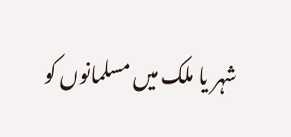شہر یا ملک میں مسلمانوں کو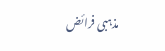مذہبی فرائض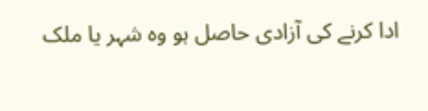ادا کرنے کی آزادی حاصل ہو وہ شہر یا ملک